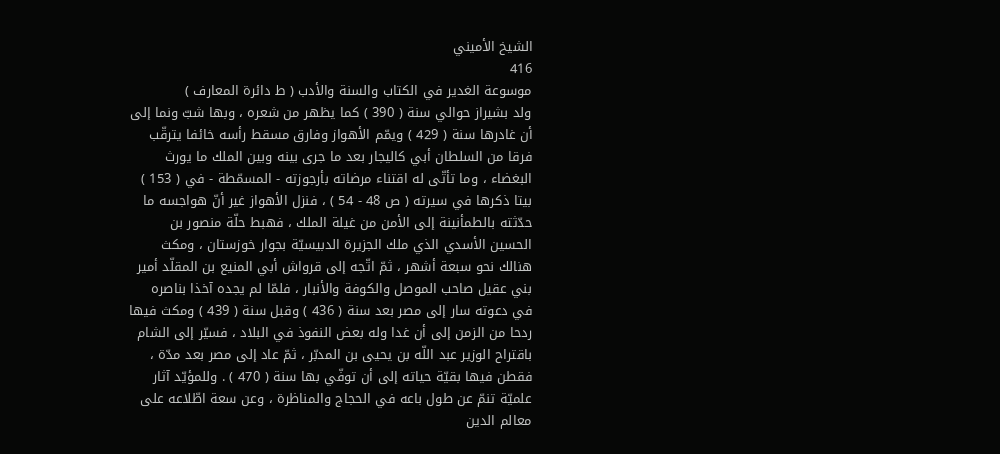الشيخ الأميني
416
موسوعة الغدير في الكتاب والسنة والأدب ( ط دائرة المعارف )
ولد بشيراز حوالي سنة ( 390 ) كما يظهر من شعره ، وبها شبّ ونما إلى أن غادرها سنة ( 429 ) ويمّم الأهواز وفارق مسقط رأسه خائفا يترقّب فرقا من السلطان أبي كاليجار بعد ما جرى بينه وبين الملك ما يورث البغضاء ، وما تأتّى له اقتناء مرضاته بأرجوزته - المسمّطة - في ( 153 ) بيتا ذكرها في سيرته ( ص 48 - 54 ) ، فنزل الأهواز غير أنّ هواجسه ما حدّثته بالطمأنينة إلى الأمن من غيلة الملك ، فهبط حلّة منصور بن الحسين الأسدي الذي ملك الجزيرة الدبيسيّة بجوار خوزستان ، ومكث هنالك نحو سبعة أشهر ، ثمّ اتّجه إلى قرواش أبي المنيع بن المقلّد أمير بني عقيل صاحب الموصل والكوفة والأنبار ، فلمّا لم يجده آخذا بناصره في دعوته سار إلى مصر بعد سنة ( 436 ) وقبل سنة ( 439 ) ومكث فيها ردحا من الزمن إلى أن غدا وله بعض النفوذ في البلاد ، فسيّر إلى الشام باقتراح الوزير عبد اللّه بن يحيى بن المدبّر ، ثمّ عاد إلى مصر بعد مدّة ، فقطن فيها بقيّة حياته إلى أن توفّي بها سنة ( 470 ) . وللمؤيّد آثار علميّة تنمّ عن طول باعه في الحجاج والمناظرة ، وعن سعة اطّلاعه على معالم الدين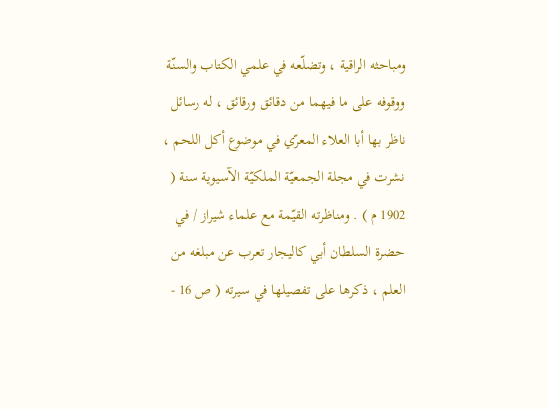ومباحثه الراقية ، وتضلّعه في علمي الكتاب والسنّة ووقوفه على ما فيهما من دقائق ورقائق ، له رسائل ناظر بها أبا العلاء المعرّي في موضوع أكل اللحم ، نشرت في مجلة الجمعيّة الملكيّة الآسيوية سنة ( 1902 م ) . ومناظرته القيّمة مع علماء شيراز / في حضرة السلطان أبي كاليجار تعرب عن مبلغه من العلم ، ذكرها على تفصيلها في سيرته ( ص 16 -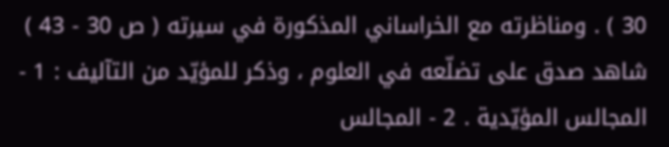30 ) . ومناظرته مع الخراساني المذكورة في سيرته ( ص 30 - 43 ) شاهد صدق على تضلّعه في العلوم ، وذكر للمؤيّد من التآليف : 1 - المجالس المؤيّدية . 2 - المجالس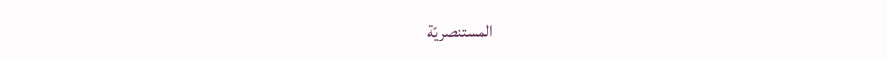المستنصريّة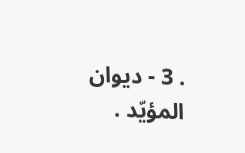. 3 - ديوان المؤيّد .